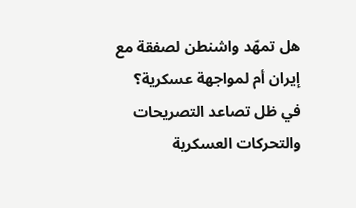هل تمهّد واشنطن لصفقة مع إيران أم لمواجهة عسكرية؟
في ظل تصاعد التصريحات والتحركات العسكرية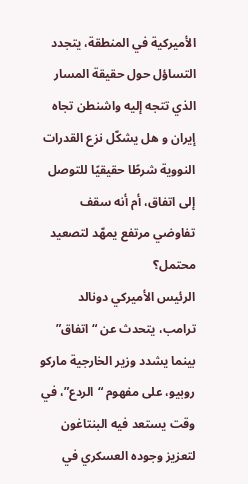الأميركية في المنطقة، يتجدد التساؤل حول حقيقة المسار الذي تتجه إليه واشنطن تجاه إيران و هل يشكّل نزع القدرات النووية شرطًا حقيقيًا للتوصل إلى اتفاق، أم أنه سقف تفاوضي مرتفع يمهّد لتصعيد محتمل؟
الرئيس الأميركي دونالد ترامب، يتحدث عن “اتفاق” بينما يشدد وزير الخارجية ماركو روبيو، على مفهوم “الردع”، في وقت يستعد فيه البنتاغون لتعزيز وجوده العسكري في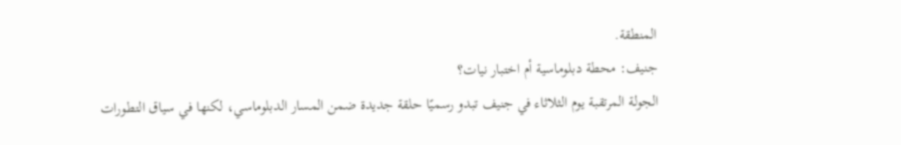المنطقة.
جنيف: محطة دبلوماسية أم اختبار نيات؟
الجولة المرتقبة يوم الثلاثاء في جنيف تبدو رسميًا حلقة جديدة ضمن المسار الدبلوماسي، لكنها في سياق التطورات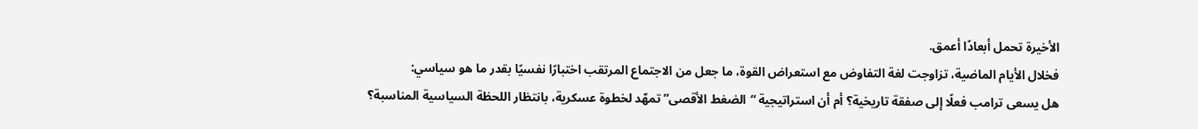الأخيرة تحمل أبعادًا أعمق.
فخلال الأيام الماضية، تزاوجت لغة التفاوض مع استعراض القوة، ما جعل من الاجتماع المرتقب اختبارًا نفسيًا بقدر ما هو سياسي:
هل يسعى ترامب فعلًا إلى صفقة تاريخية؟ أم أن استراتيجية “الضغط الأقصى” تمهّد لخطوة عسكرية، بانتظار اللحظة السياسية المناسبة؟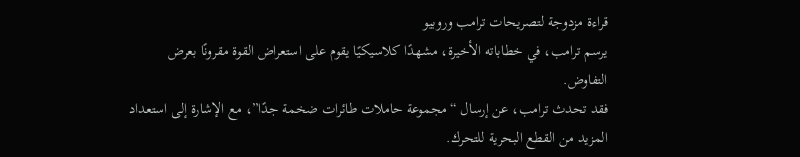قراءة مزدوجة لتصريحات ترامب وروبيو
يرسم ترامب، في خطاباته الأخيرة، مشهدًا كلاسيكيًا يقوم على استعراض القوة مقرونًا بعرض التفاوض.
فقد تحدث ترامب، عن إرسال “مجموعة حاملات طائرات ضخمة جدًا”، مع الإشارة إلى استعداد المزيد من القطع البحرية للتحرك.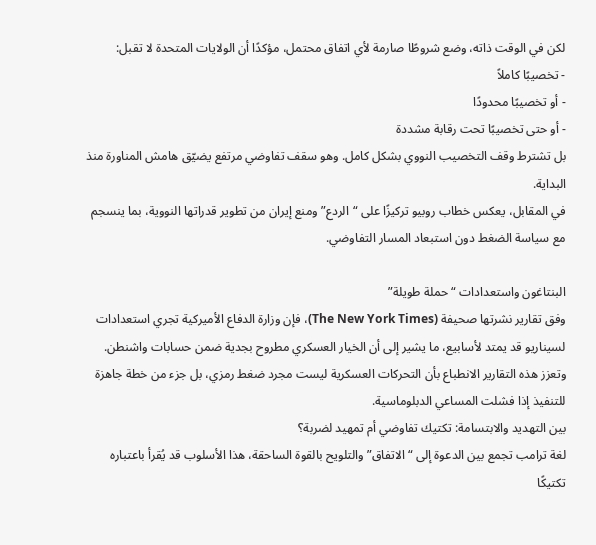لكن في الوقت ذاته، وضع شروطًا صارمة لأي اتفاق محتمل، مؤكدًا أن الولايات المتحدة لا تقبل:
- تخصيبًا كاملاً
- أو تخصيبًا محدودًا
- أو حتى تخصيبًا تحت رقابة مشددة
بل تشترط وقف التخصيب النووي بشكل كامل. وهو سقف تفاوضي مرتفع يضيّق هامش المناورة منذ البداية.
في المقابل، يعكس خطاب روبيو تركيزًا على “الردع” ومنع إيران من تطوير قدراتها النووية، بما ينسجم مع سياسة الضغط دون استبعاد المسار التفاوضي.

البنتاغون واستعدادات “حملة طويلة”
وفق تقارير نشرتها صحيفة (The New York Times)، فإن وزارة الدفاع الأميركية تجري استعدادات لسيناريو قد يمتد لأسابيع، ما يشير إلى أن الخيار العسكري مطروح بجدية ضمن حسابات واشنطن.
وتعزز هذه التقارير الانطباع بأن التحركات العسكرية ليست مجرد ضغط رمزي، بل جزء من خطة جاهزة للتنفيذ إذا فشلت المساعي الدبلوماسية.
بين التهديد والابتسامة: تكتيك تفاوضي أم تمهيد لضربة؟
لغة ترامب تجمع بين الدعوة إلى “الاتفاق” والتلويح بالقوة الساحقة، هذا الأسلوب قد يُقرأ باعتباره تكتيكًا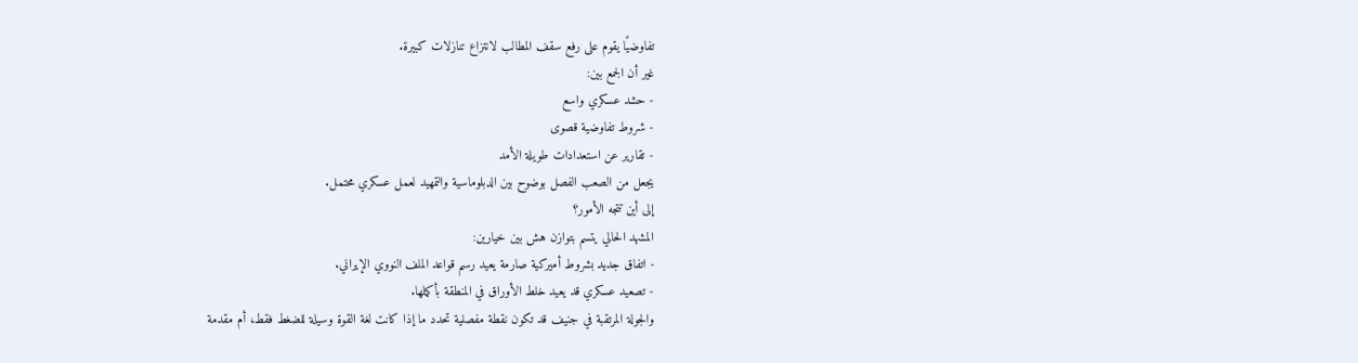تفاوضيًا يقوم على رفع سقف المطالب لانتزاع تنازلات كبيرة.
غير أن الجمع بين:
- حشد عسكري واسع
- شروط تفاوضية قصوى
- تقارير عن استعدادات طويلة الأمد
يجعل من الصعب الفصل بوضوح بين الدبلوماسية والتمهيد لعمل عسكري محتمل.
إلى أين تتجه الأمور؟
المشهد الحالي يتسم بتوازن هش بين خيارين:
- اتفاق جديد بشروط أميركية صارمة يعيد رسم قواعد الملف النووي الإيراني.
- تصعيد عسكري قد يعيد خلط الأوراق في المنطقة بأكملها.
والجولة المرتقبة في جنيف قد تكون نقطة مفصلية تحدد ما إذا كانت لغة القوة وسيلة للضغط فقط، أم مقدمة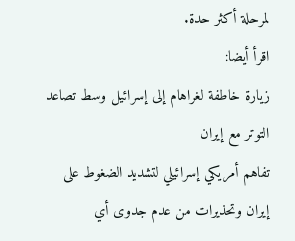لمرحلة أكثر حدة.
اقرأ أيضا:
زيارة خاطفة لغراهام إلى إسرائيل وسط تصاعد التوتر مع إيران
تفاهم أمريكي إسرائيلي لتشديد الضغوط على إيران وتحذيرات من عدم جدوى أي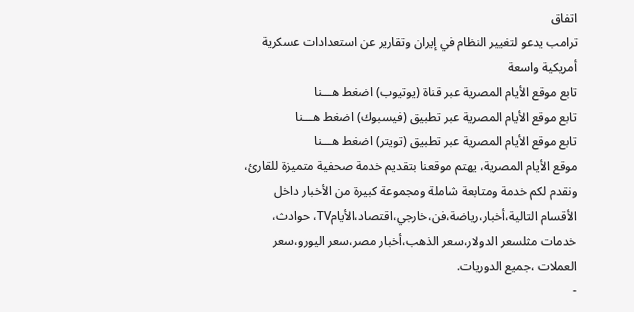اتفاق
ترامب يدعو لتغيير النظام في إيران وتقارير عن استعدادات عسكرية أمريكية واسعة
تابع موقع الأيام المصرية عبر قناة (يوتيوب) اضغط هـــنا
تابع موقع الأيام المصرية عبر تطبيق (فيسبوك) اضغط هـــنا
تابع موقع الأيام المصرية عبر تطبيق (تويتر) اضغط هـــنا
موقع الأيام المصرية، يهتم موقعنا بتقديم خدمة صحفية متميزة للقارئ، ونقدم لكم خدمة ومتابعة شاملة ومجموعة كبيرة من الأخبار داخل الأقسام التالية،أخبار،رياضة،فن،خارجي،اقتصاد،الأيامTV، حوادث، خدمات مثلسعر الدولار،سعر الذهب،أخبار مصر،سعر اليورو،سعر العملات ،جميع الدوريات.
-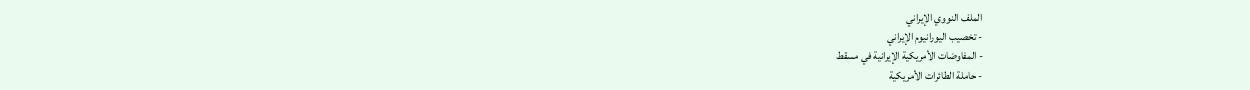الملف النووي الإيراني
- تخصيب اليورانيوم الإيراني
- المفاوضات الأمريكية الإيرانية في مسقط
- حاملة الطائرات الأمريكية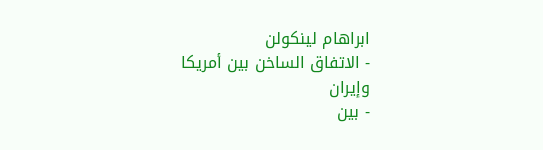ابراهام لينكولن
- الاتفاق الساخن بين أمريكا وإيران
- بين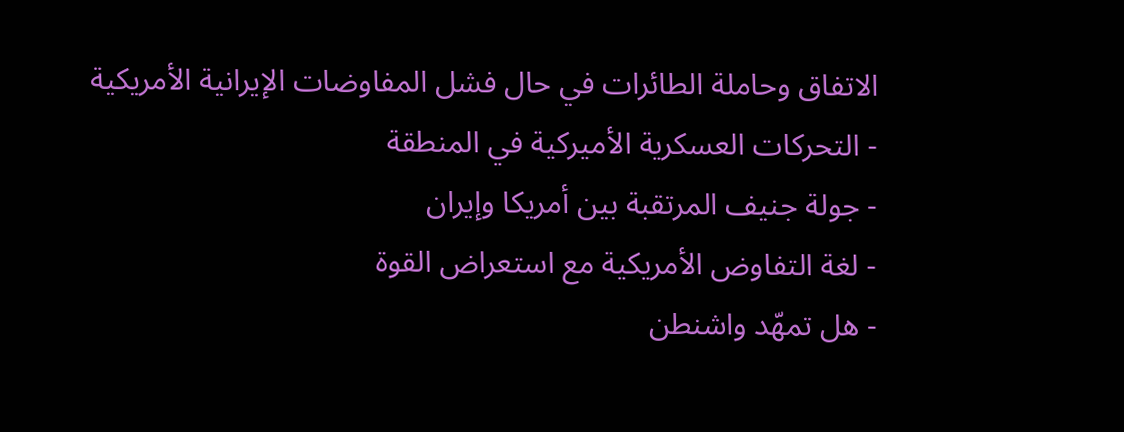الاتفاق وحاملة الطائرات في حال فشل المفاوضات الإيرانية الأمريكية
- التحركات العسكرية الأميركية في المنطقة
- جولة جنيف المرتقبة بين أمريكا وإيران
- لغة التفاوض الأمريكية مع استعراض القوة
- هل تمهّد واشنطن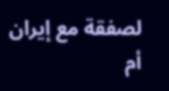لصفقة مع إيران أم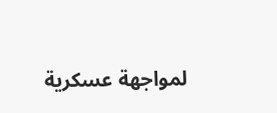لمواجهة عسكرية